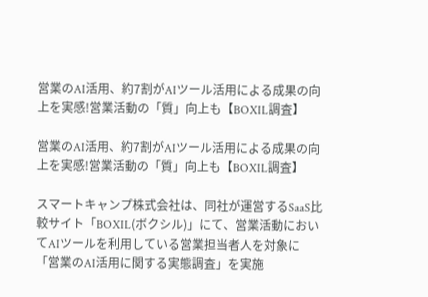営業のAI活用、約7割がAIツール活用による成果の向上を実感!営業活動の「質」向上も【BOXIL調査】

営業のAI活用、約7割がAIツール活用による成果の向上を実感!営業活動の「質」向上も【BOXIL調査】

スマートキャンプ株式会社は、同社が運営するSaaS比較サイト「BOXIL(ボクシル)」にて、営業活動においてAIツールを利用している営業担当者人を対象に「営業のAI活用に関する実態調査」を実施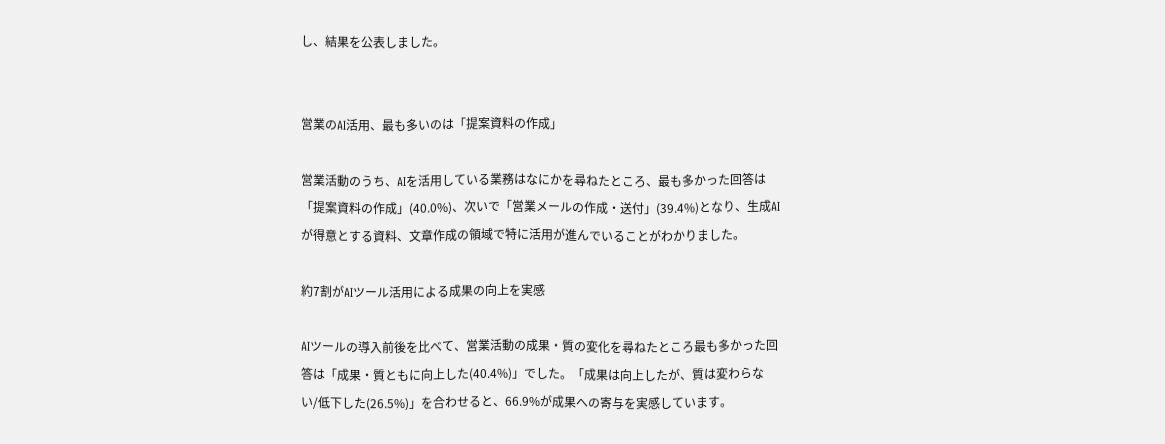し、結果を公表しました。


営業のAI活用、最も多いのは「提案資料の作成」

営業活動のうち、AIを活用している業務はなにかを尋ねたところ、最も多かった回答は「提案資料の作成」(40.0%)、次いで「営業メールの作成・送付」(39.4%)となり、生成AIが得意とする資料、文章作成の領域で特に活用が進んでいることがわかりました。

約7割がAIツール活用による成果の向上を実感

AIツールの導入前後を比べて、営業活動の成果・質の変化を尋ねたところ最も多かった回答は「成果・質ともに向上した(40.4%)」でした。「成果は向上したが、質は変わらない/低下した(26.5%)」を合わせると、66.9%が成果への寄与を実感しています。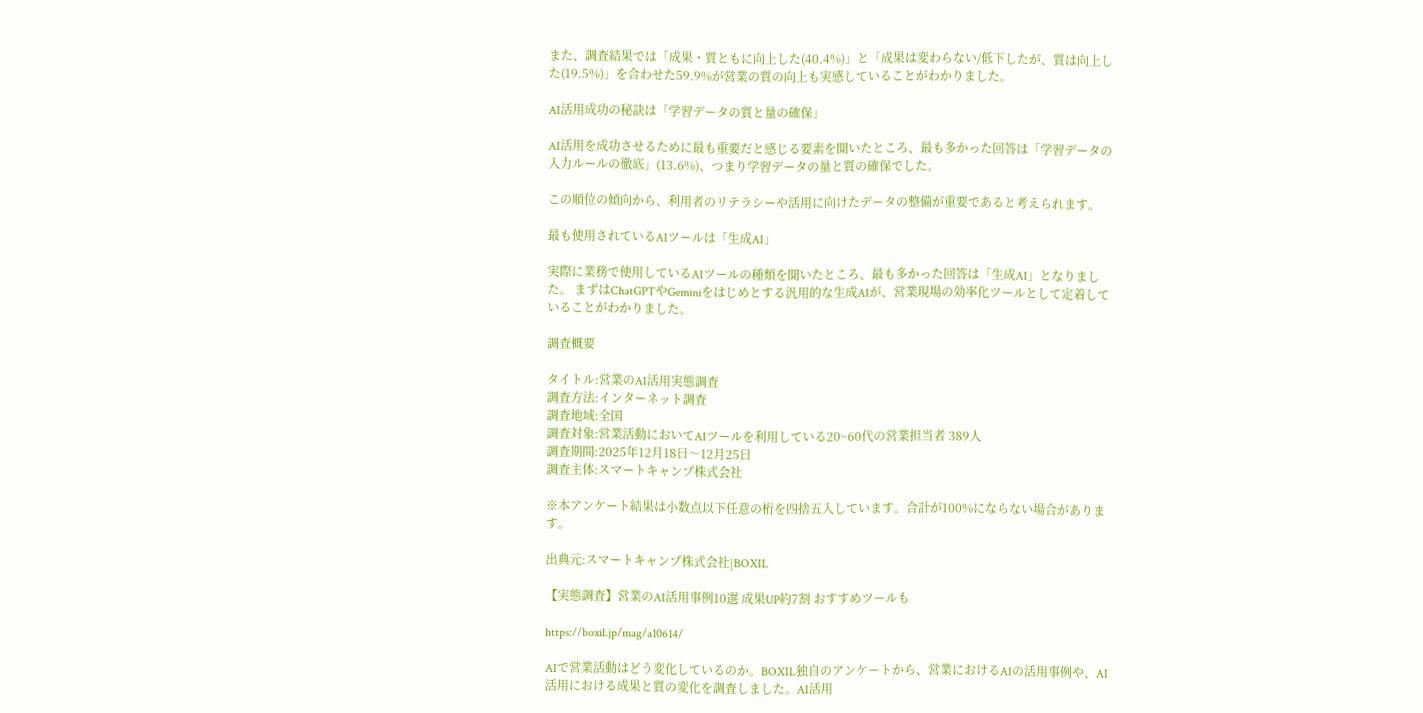また、調査結果では「成果・質ともに向上した(40.4%)」と「成果は変わらない/低下したが、質は向上した(19.5%)」を合わせた59.9%が営業の質の向上も実感していることがわかりました。

AI活用成功の秘訣は「学習データの質と量の確保」

AI活用を成功させるために最も重要だと感じる要素を聞いたところ、最も多かった回答は「学習データの入力ルールの徹底」(13.6%)、つまり学習データの量と質の確保でした。

この順位の傾向から、利用者のリテラシーや活用に向けたデータの整備が重要であると考えられます。

最も使用されているAIツールは「生成AI」

実際に業務で使用しているAIツールの種類を聞いたところ、最も多かった回答は「生成AI」となりました。 まずはChatGPTやGeminiをはじめとする汎用的な生成AIが、営業現場の効率化ツールとして定着していることがわかりました。

調査概要

タイトル:営業のAI活用実態調査
調査方法:インターネット調査
調査地域:全国
調査対象:営業活動においてAIツールを利用している20~60代の営業担当者 389人
調査期間:2025年12月18日〜12月25日
調査主体:スマートキャンプ株式会社

※本アンケート結果は小数点以下任意の桁を四捨五入しています。合計が100%にならない場合があります。

出典元:スマートキャンプ株式会社|BOXIL

【実態調査】営業のAI活用事例10選 成果UP約7割 おすすめツールも

https://boxil.jp/mag/a10614/

AIで営業活動はどう変化しているのか。BOXIL独自のアンケートから、営業におけるAIの活用事例や、AI活用における成果と質の変化を調査しました。AI活用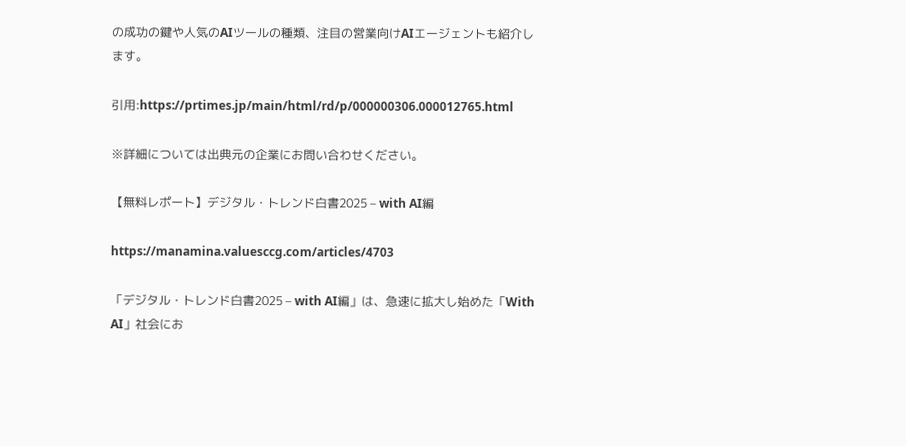の成功の鍵や人気のAIツールの種類、注目の営業向けAIエージェントも紹介します。

引用:https://prtimes.jp/main/html/rd/p/000000306.000012765.html

※詳細については出典元の企業にお問い合わせください。

【無料レポート】デジタル・トレンド白書2025 – with AI編

https://manamina.valuesccg.com/articles/4703

「デジタル・トレンド白書2025 – with AI編」は、急速に拡大し始めた「With AI」社会にお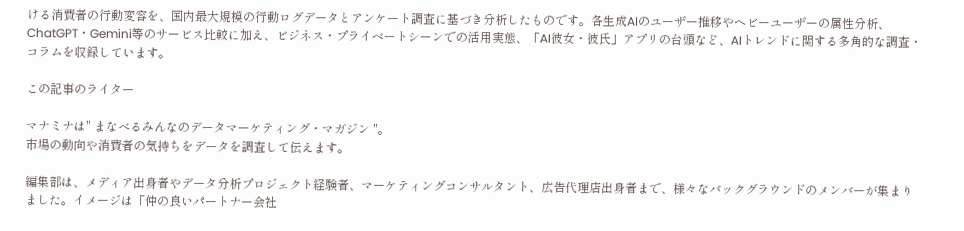ける消費者の行動変容を、国内最大規模の行動ログデータとアンケート調査に基づき分析したものです。各生成AIのユーザー推移やヘビーユーザーの属性分析、ChatGPT・Gemini等のサービス比較に加え、ビジネス・プライベートシーンでの活用実態、「AI彼女・彼氏」アプリの台頭など、AIトレンドに関する多角的な調査・コラムを収録しています。

この記事のライター

マナミナは" まなべるみんなのデータマーケティング・マガジン "。
市場の動向や消費者の気持ちをデータを調査して伝えます。

編集部は、メディア出身者やデータ分析プロジェクト経験者、マーケティングコンサルタント、広告代理店出身者まで、様々なバックグラウンドのメンバーが集まりました。イメージは「仲の良いパートナー会社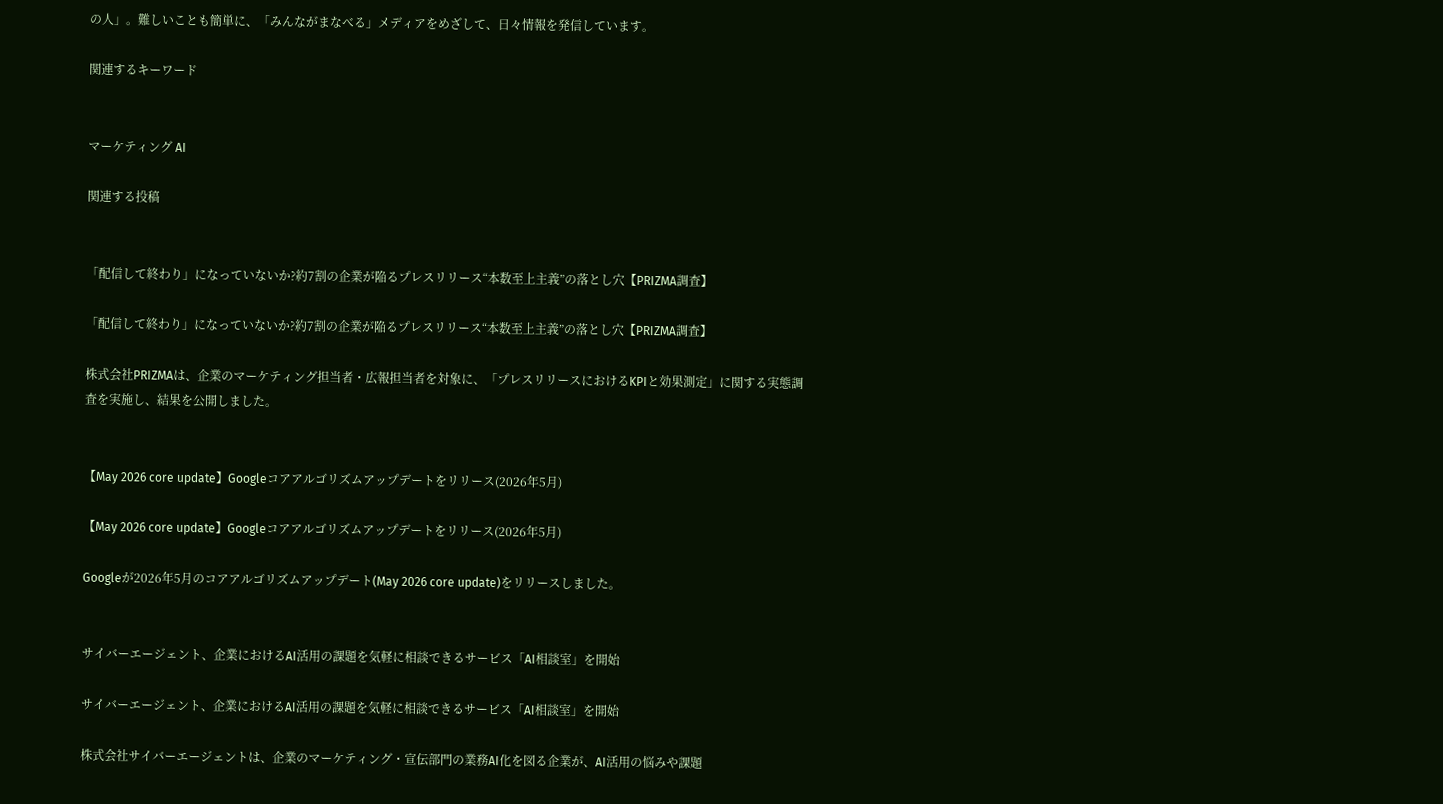の人」。難しいことも簡単に、「みんながまなべる」メディアをめざして、日々情報を発信しています。

関連するキーワード


マーケティング AI

関連する投稿


「配信して終わり」になっていないか?約7割の企業が陥るプレスリリース“本数至上主義”の落とし穴【PRIZMA調査】

「配信して終わり」になっていないか?約7割の企業が陥るプレスリリース“本数至上主義”の落とし穴【PRIZMA調査】

株式会社PRIZMAは、企業のマーケティング担当者・広報担当者を対象に、「プレスリリースにおけるKPIと効果測定」に関する実態調査を実施し、結果を公開しました。


【May 2026 core update】Googleコアアルゴリズムアップデートをリリース(2026年5月)

【May 2026 core update】Googleコアアルゴリズムアップデートをリリース(2026年5月)

Googleが2026年5月のコアアルゴリズムアップデート(May 2026 core update)をリリースしました。


サイバーエージェント、企業におけるAI活用の課題を気軽に相談できるサービス「AI相談室」を開始

サイバーエージェント、企業におけるAI活用の課題を気軽に相談できるサービス「AI相談室」を開始

株式会社サイバーエージェントは、企業のマーケティング・宣伝部門の業務AI化を図る企業が、AI活用の悩みや課題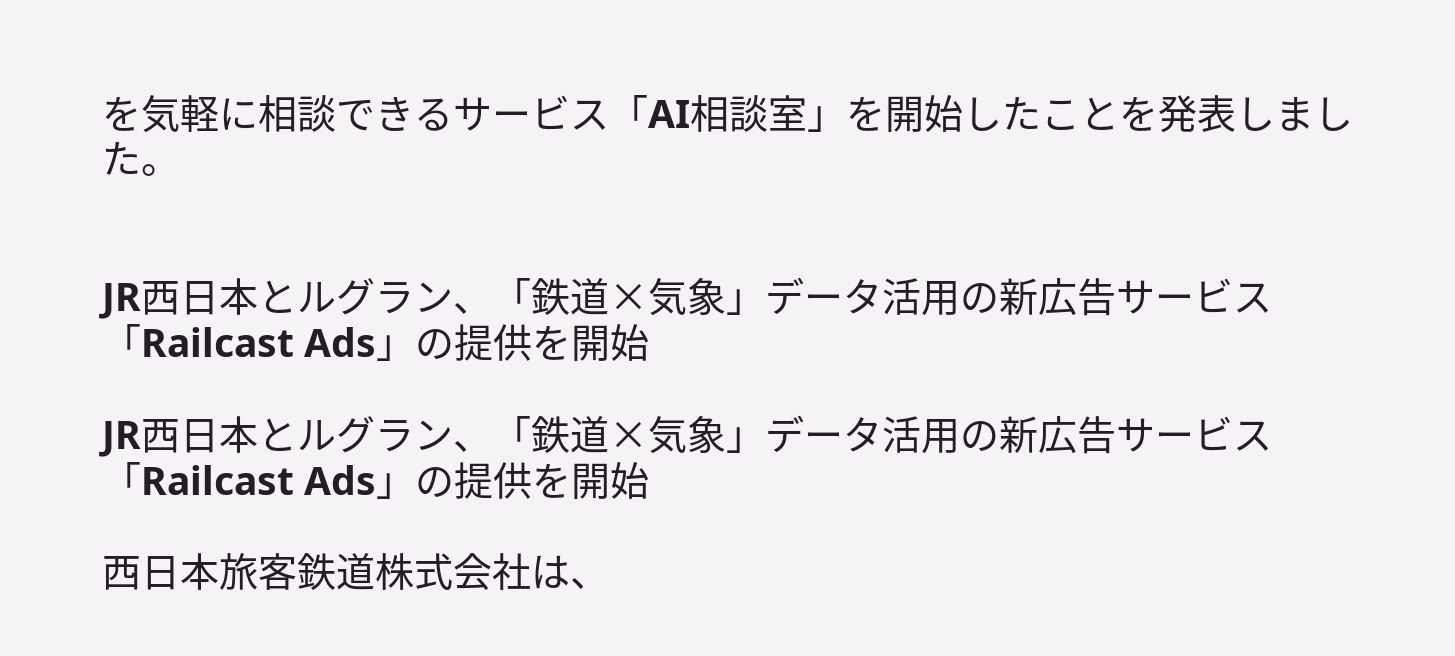を気軽に相談できるサービス「AI相談室」を開始したことを発表しました。


JR西日本とルグラン、「鉄道×気象」データ活用の新広告サービス「Railcast Ads」の提供を開始

JR西日本とルグラン、「鉄道×気象」データ活用の新広告サービス「Railcast Ads」の提供を開始

西日本旅客鉄道株式会社は、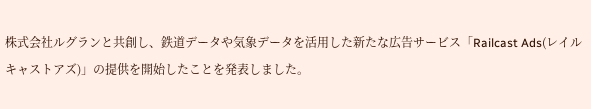株式会社ルグランと共創し、鉄道データや気象データを活用した新たな広告サービス「Railcast Ads(レイルキャストアズ)」の提供を開始したことを発表しました。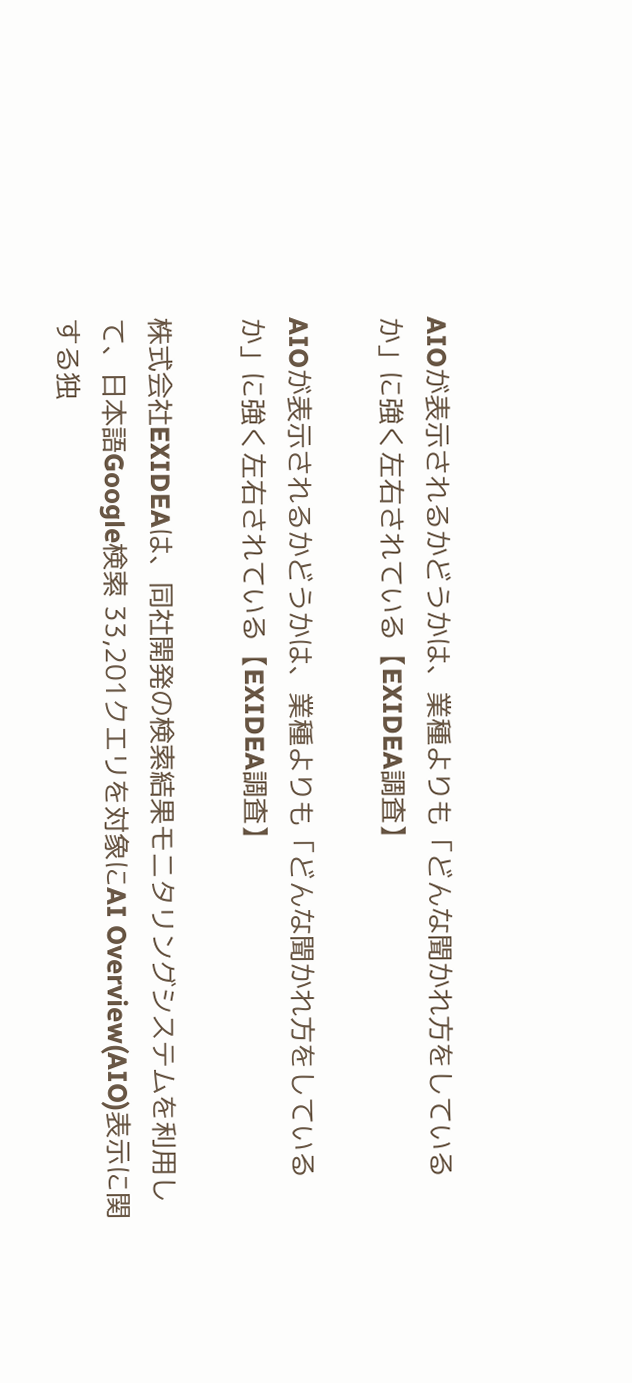AIOが表示されるかどうかは、業種よりも「どんな聞かれ方をしているか」に強く左右されている【EXIDEA調査】

AIOが表示されるかどうかは、業種よりも「どんな聞かれ方をしているか」に強く左右されている【EXIDEA調査】

株式会社EXIDEAは、同社開発の検索結果モニタリングシステムを利用して、日本語Google検索 33,201クエリを対象にAI Overview(AIO)表示に関する独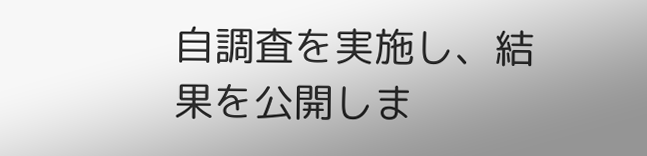自調査を実施し、結果を公開しま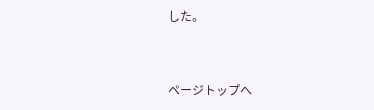した。


ページトップへ